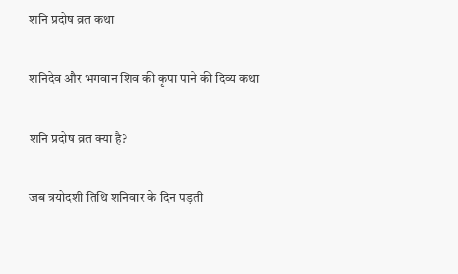शनि प्रदोष व्रत कथा

शनिदेव और भगवान शिव की कृपा पाने की दिव्य कथा

शनि प्रदोष व्रत क्या है?

जब त्रयोदशी तिथि शनिवार के दिन पड़ती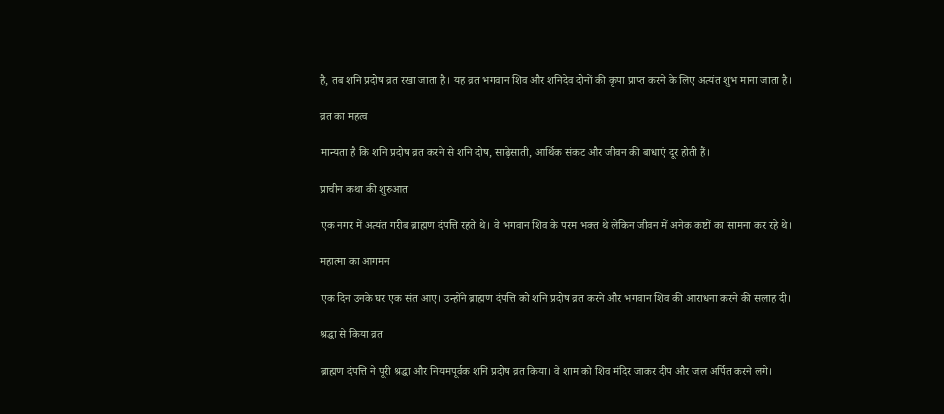है, तब शनि प्रदोष व्रत रखा जाता है। यह व्रत भगवान शिव और शनिदेव दोनों की कृपा प्राप्त करने के लिए अत्यंत शुभ माना जाता है।

व्रत का महत्व

मान्यता है कि शनि प्रदोष व्रत करने से शनि दोष, साढ़ेसाती, आर्थिक संकट और जीवन की बाधाएं दूर होती हैं।

प्राचीन कथा की शुरुआत

एक नगर में अत्यंत गरीब ब्राह्मण दंपत्ति रहते थे। वे भगवान शिव के परम भक्त थे लेकिन जीवन में अनेक कष्टों का सामना कर रहे थे।

महात्मा का आगमन

एक दिन उनके घर एक संत आए। उन्होंने ब्राह्मण दंपत्ति को शनि प्रदोष व्रत करने और भगवान शिव की आराधना करने की सलाह दी।

श्रद्धा से किया व्रत

ब्राह्मण दंपत्ति ने पूरी श्रद्धा और नियमपूर्वक शनि प्रदोष व्रत किया। वे शाम को शिव मंदिर जाकर दीप और जल अर्पित करने लगे।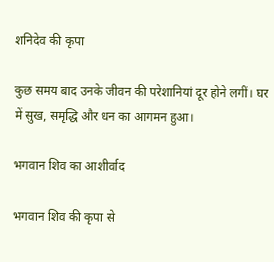शनिदेव की कृपा

कुछ समय बाद उनके जीवन की परेशानियां दूर होने लगीं। घर में सुख, समृद्धि और धन का आगमन हुआ।

भगवान शिव का आशीर्वाद

भगवान शिव की कृपा से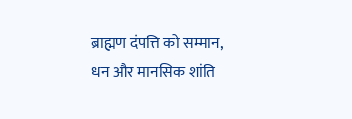ब्राह्मण दंपत्ति को सम्मान, धन और मानसिक शांति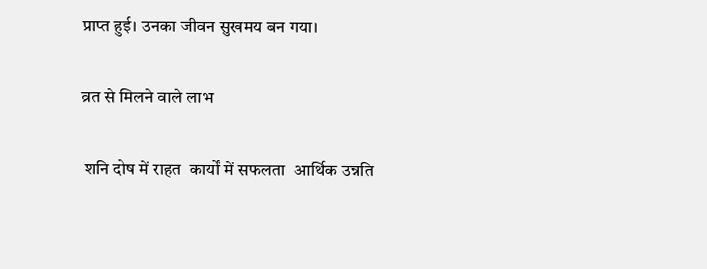प्राप्त हुई। उनका जीवन सुखमय बन गया।

व्रत से मिलने वाले लाभ

 शनि दोष में राहत  कार्यों में सफलता  आर्थिक उन्नति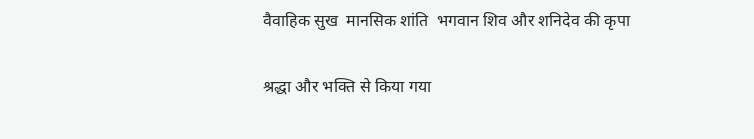वैवाहिक सुख  मानसिक शांति  भगवान शिव और शनिदेव की कृपा

श्रद्धा और भक्ति से किया गया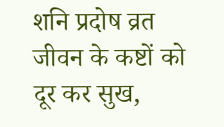शनि प्रदोष व्रत जीवन के कष्टों को दूर कर सुख,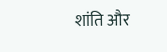शांति और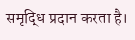समृद्धि प्रदान करता है।